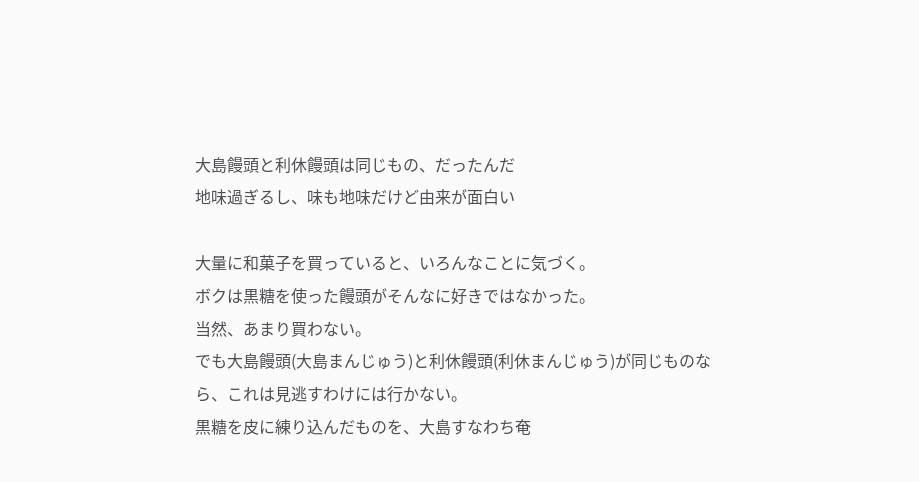大島饅頭と利休饅頭は同じもの、だったんだ
地味過ぎるし、味も地味だけど由来が面白い

大量に和菓子を買っていると、いろんなことに気づく。
ボクは黒糖を使った饅頭がそんなに好きではなかった。
当然、あまり買わない。
でも大島饅頭(大島まんじゅう)と利休饅頭(利休まんじゅう)が同じものなら、これは見逃すわけには行かない。
黒糖を皮に練り込んだものを、大島すなわち奄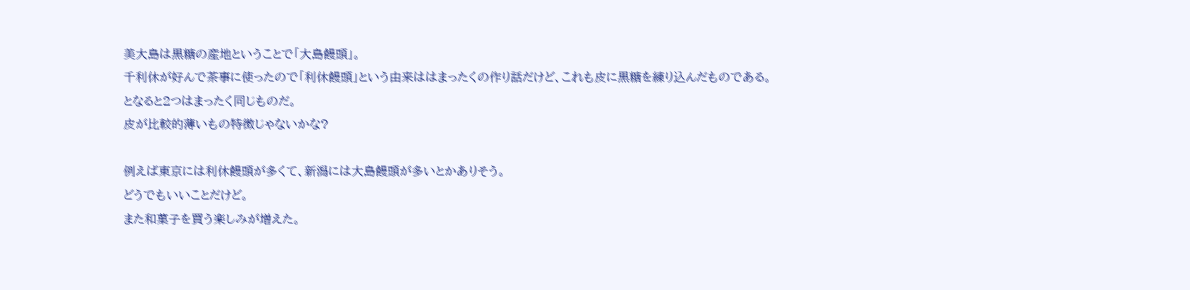美大島は黒糖の産地ということで「大島饅頭」。
千利休が好んで茶事に使ったので「利休饅頭」という由来ははまったくの作り話だけど、これも皮に黒糖を練り込んだものである。
となると2つはまったく同じものだ。
皮が比較的薄いもの特徴じゃないかな?

例えば東京には利休饅頭が多くて、新潟には大島饅頭が多いとかありそう。
どうでもいいことだけど。
また和菓子を買う楽しみが増えた。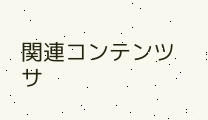関連コンテンツ
サ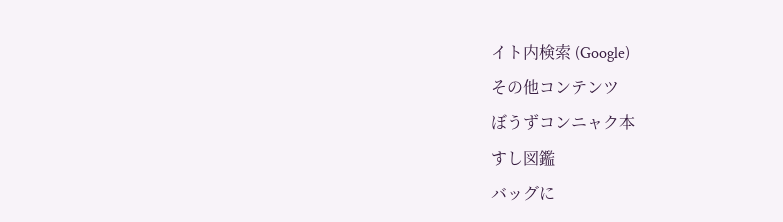イト内検索 (Google)
その他コンテンツ
ぼうずコンニャク本
すし図鑑
バッグに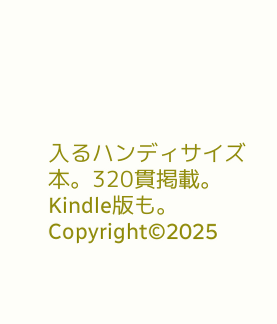入るハンディサイズ本。320貫掲載。Kindle版も。
Copyright©2025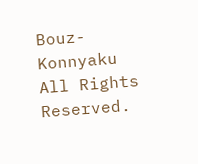Bouz-Konnyaku All Rights Reserved.